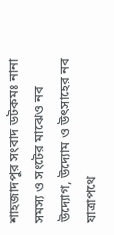শাহজাদপুর সংবাদ ডটকমঃ নানা সমস্য ও সংটের মাঝেও নব উদ্যোগ, উদ্যোম ও উৎসাহের নব যাত্রাপথে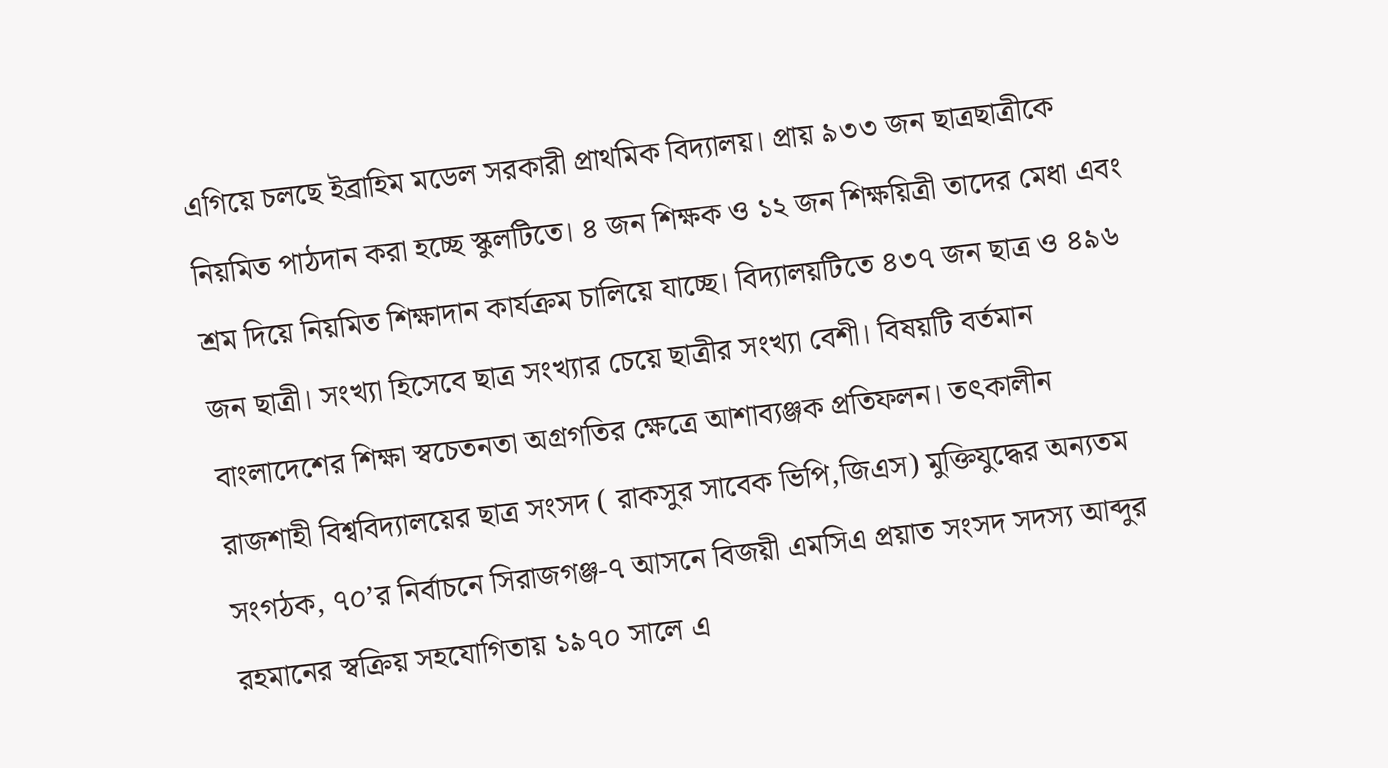এগিয়ে চলছে ইব্রাহিম মডেল সরকারী প্রাথমিক বিদ্যালয়। প্রায় ৯৩৩ জন ছাত্রছাত্রীকে নিয়মিত পাঠদান করা হচ্ছে স্কুলটিতে। ৪ জন শিক্ষক ও ১২ জন শিক্ষয়িত্রী তাদের মেধা এবং শ্রম দিয়ে নিয়মিত শিক্ষাদান কার্যক্রম চালিয়ে যাচ্ছে। বিদ্যালয়টিতে ৪৩৭ জন ছাত্র ও ৪৯৬ জন ছাত্রী। সংখ্যা হিসেবে ছাত্র সংখ্যার চেয়ে ছাত্রীর সংখ্যা বেশী। বিষয়টি বর্তমান বাংলাদেশের শিক্ষা স্বচেতনতা অগ্রগতির ক্ষেত্রে আশাব্যঞ্জক প্রতিফলন। তৎকালীন রাজশাহী বিশ্ববিদ্যালয়ের ছাত্র সংসদ ( রাকসুর সাবেক ভিপি,জিএস) মুক্তিযুদ্ধের অন্যতম সংগঠক, ৭০’র নির্বাচনে সিরাজগঞ্জ-৭ আসনে বিজয়ী এমসিএ প্রয়াত সংসদ সদস্য আব্দুর রহমানের স্বক্রিয় সহযোগিতায় ১৯৭০ সালে এ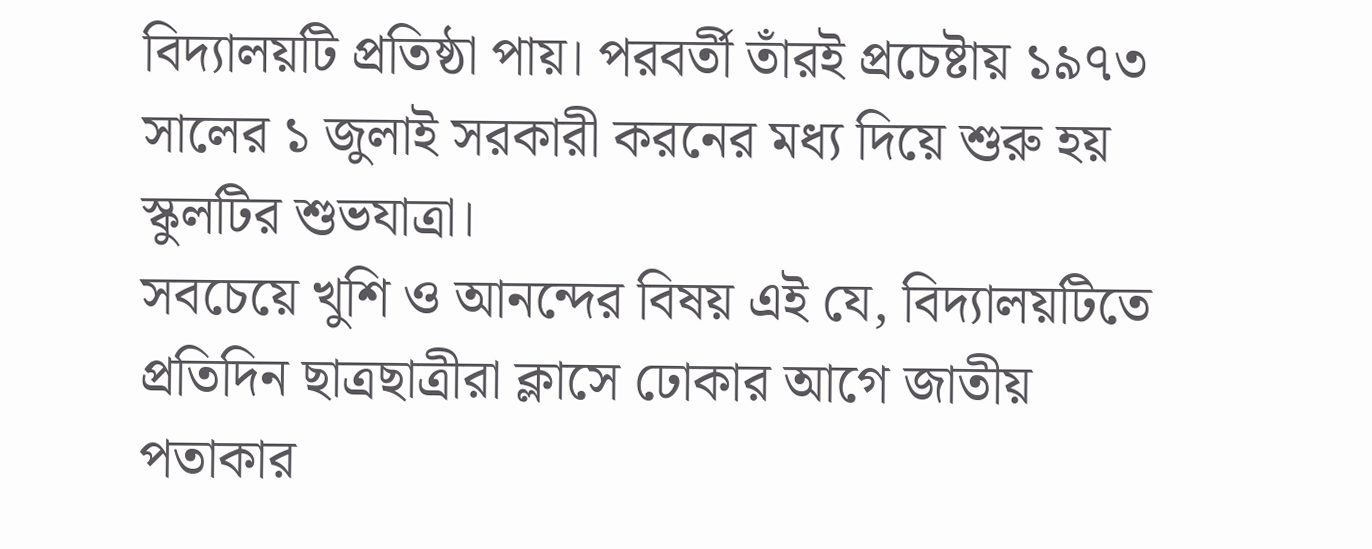বিদ্যালয়টি প্রতিষ্ঠা পায়। পরবর্তী তাঁরই প্রচেষ্টায় ১৯৭৩ সালের ১ জুলাই সরকারী করনের মধ্য দিয়ে শুরু হয় স্কুলটির শুভযাত্রা।
সবচেয়ে খুশি ও আনন্দের বিষয় এই যে, বিদ্যালয়টিতে প্রতিদিন ছাত্রছাত্রীরা ক্লাসে ঢোকার আগে জাতীয় পতাকার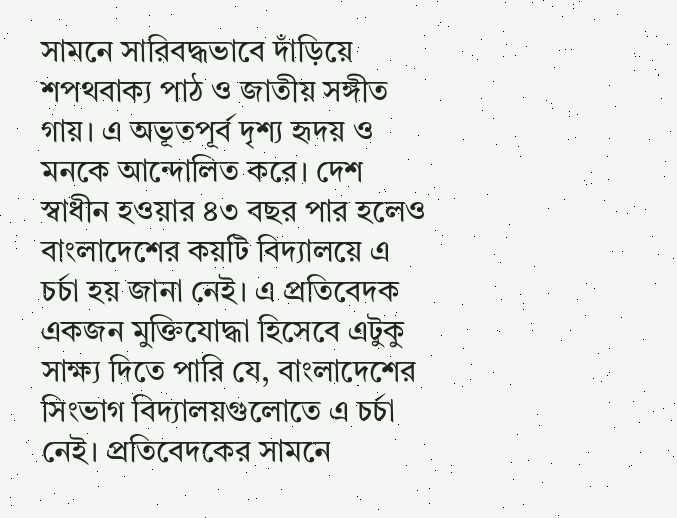সামনে সারিবদ্ধভাবে দাঁড়িয়ে শপথবাক্য পাঠ ও জাতীয় সঙ্গীত গায়। এ অভূতপূর্ব দৃশ্য হৃদয় ও মনকে আন্দোলিত করে। দেশ স্বাধীন হওয়ার ৪৩ বছর পার হলেও বাংলাদেশের কয়টি বিদ্যালয়ে এ চর্চা হয় জানা নেই। এ প্রতিবেদক একজন মুক্তিযোদ্ধা হিসেবে এটুকু সাক্ষ্য দিতে পারি যে, বাংলাদেশের সিংভাগ বিদ্যালয়গুলোতে এ চর্চা নেই। প্রতিবেদকের সামনে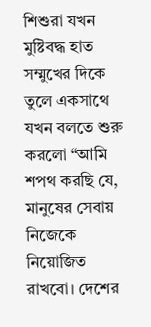শিশুরা যখন মুষ্টিবদ্ধ হাত সম্মুখের দিকে তুলে একসাথে যখন বলতে শুরু করলো “আমি শপথ করছি যে, মানুষের সেবায় নিজেকে নিয়োজিত রাখবো। দেশের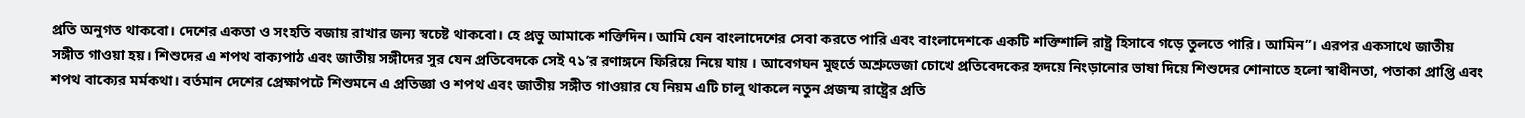প্রতি অনুগত থাকবো। দেশের একতা ও সংহতি বজায় রাখার জন্য স্বচেষ্ট থাকবো। হে প্রভু আমাকে শক্তিদিন। আমি যেন বাংলাদেশের সেবা করতে পারি এবং বাংলাদেশকে একটি শক্তিশালি রাষ্ট্র হিসাবে গড়ে তুলতে পারি। আমিন”। এরপর একসাথে জাতীয় সঙ্গীত গাওয়া হয়। শিশুদের এ শপথ বাক্যপাঠ এবং জাতীয় সঙ্গীদের সুর যেন প্রতিবেদকে সেই ৭১’র রণাঙ্গনে ফিরিয়ে নিয়ে যায় । আবেগঘন মুহুর্তে অশ্রুভেজা চোখে প্রতিবেদকের হৃদয়ে নিংড়ানোর ভাষা দিয়ে শিশুদের শোনাতে হলো স্বাধীনতা, পতাকা প্রাপ্তি এবং শপথ বাক্যের মর্মকথা। বর্তমান দেশের প্রেক্ষাপটে শিশুমনে এ প্রতিজ্ঞা ও শপথ এবং জাতীয় সঙ্গীত গাওয়ার যে নিয়ম এটি চালু থাকলে নতুন প্রজন্ম রাষ্ট্রের প্রতি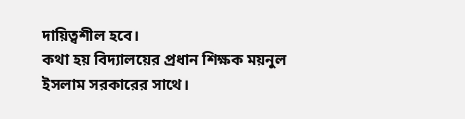দায়িত্বশীল হবে।
কথা হয় বিদ্যালয়ের প্রধান শিক্ষক ময়নুল ইসলাম সরকারের সাথে।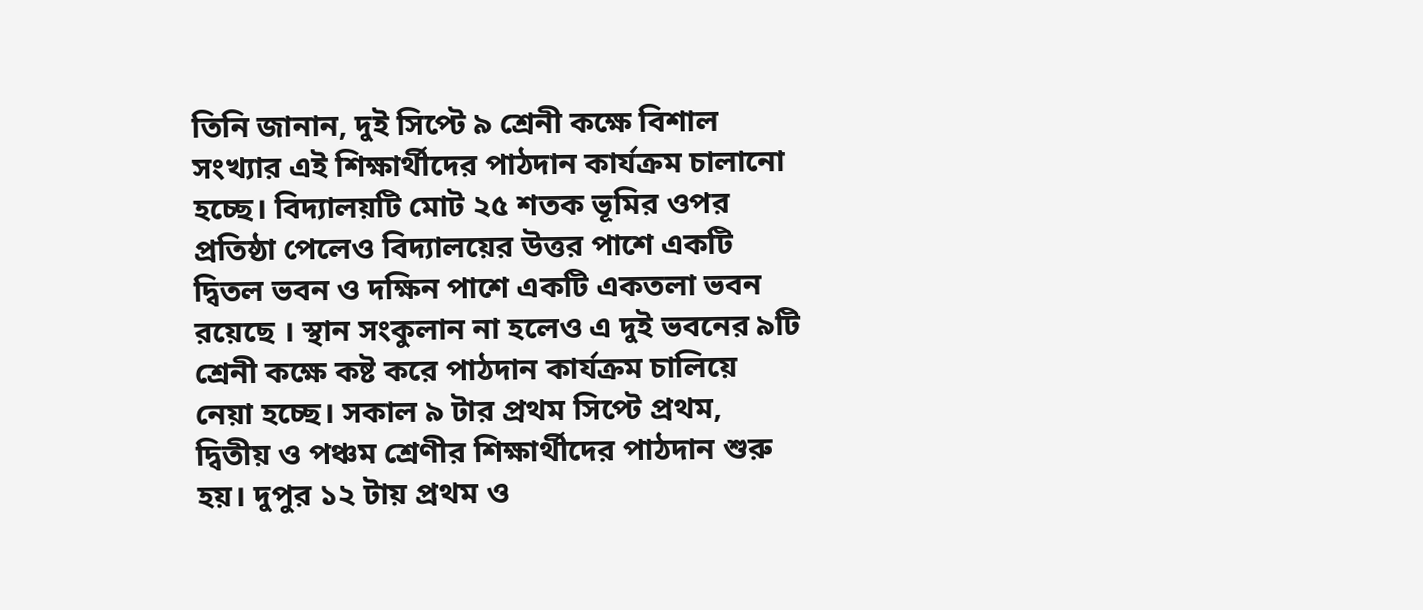তিনি জানান, দুই সিপ্টে ৯ শ্রেনী কক্ষে বিশাল সংখ্যার এই শিক্ষার্থীদের পাঠদান কার্যক্রম চালানো হচ্ছে। বিদ্যালয়টি মোট ২৫ শতক ভূমির ওপর প্রতিষ্ঠা পেলেও বিদ্যালয়ের উত্তর পাশে একটি দ্বিতল ভবন ও দক্ষিন পাশে একটি একতলা ভবন রয়েছে । স্থান সংকুলান না হলেও এ দুই ভবনের ৯টি শ্রেনী কক্ষে কষ্ট করে পাঠদান কার্যক্রম চালিয়ে নেয়া হচ্ছে। সকাল ৯ টার প্রথম সিপ্টে প্রথম, দ্বিতীয় ও পঞ্চম শ্রেণীর শিক্ষার্থীদের পাঠদান শুরু হয়। দুপুর ১২ টায় প্রথম ও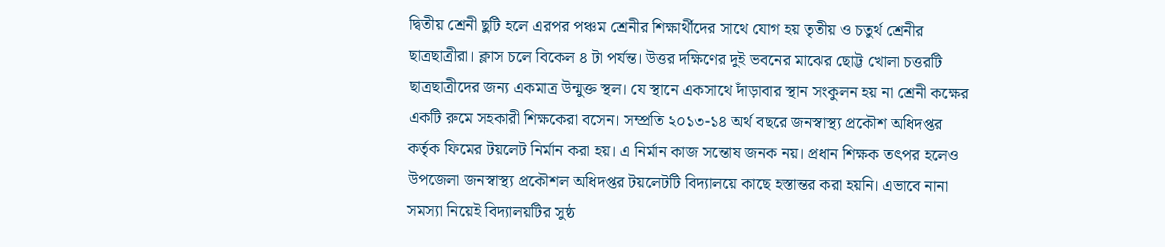দ্বিতীয় শ্রেনী ছুটি হলে এরপর পঞ্চম শ্রেনীর শিক্ষার্থীদের সাথে যোগ হয় তৃতীয় ও চতুর্থ শ্রেনীর ছাত্রছাত্রীরা। ক্লাস চলে বিকেল ৪ টা পর্যন্ত। উত্তর দক্ষিণের দুই ভবনের মাঝের ছোট্ট খোলা চত্তরটি ছাত্রছাত্রীদের জন্য একমাত্র উন্মুক্ত স্থল। যে স্থানে একসাথে দাঁড়াবার স্থান সংকুলন হয় না শ্রেনী কক্ষের একটি রুমে সহকারী শিক্ষকেরা বসেন। সম্প্রতি ২০১৩-১৪ অর্থ বছরে জনস্বাস্থ্য প্রকৌশ অধিদপ্তর কর্তৃক ফিমের টয়লেট নির্মান করা হয়। এ নির্মান কাজ সন্তোষ জনক নয়। প্রধান শিক্ষক তৎপর হলেও উপজেলা জনস্বাস্থ্য প্রকৌশল অধিদপ্তর টয়লেটটি বিদ্যালয়ে কাছে হস্তান্তর করা হয়নি। এভাবে নানা সমস্যা নিয়েই বিদ্যালয়টির সুষ্ঠ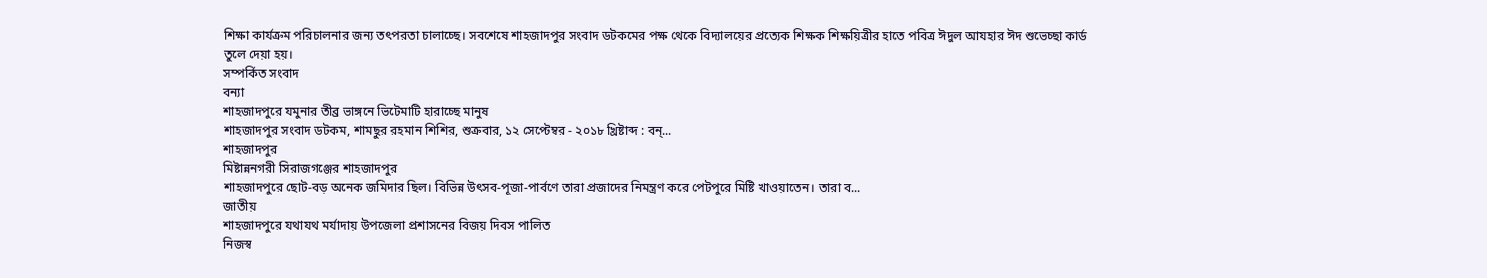শিক্ষা কার্যক্রম পরিচালনার জন্য তৎপরতা চালাচ্ছে। সবশেষে শাহজাদপুর সংবাদ ডটকমের পক্ষ থেকে বিদ্যালয়ের প্রত্যেক শিক্ষক শিক্ষয়িত্রীর হাতে পবিত্র ঈদুল আযহার ঈদ শুভেচ্ছা কার্ড তুলে দেয়া হয়।
সম্পর্কিত সংবাদ
বন্যা
শাহজাদপুরে যমুনার তীব্র ভাঙ্গনে ভিটেমাটি হারাচ্ছে মানুষ
শাহজাদপুর সংবাদ ডটকম, শামছুর রহমান শিশির, শুক্রবার, ১২ সেপ্টেম্বর - ২০১৮ খ্রিষ্টাব্দ : বন্...
শাহজাদপুর
মিষ্টান্ননগরী সিরাজগঞ্জের শাহজাদপুর
শাহজাদপুরে ছোট-বড় অনেক জমিদার ছিল। বিভিন্ন উৎসব-পূজা-পার্বণে তারা প্রজাদের নিমন্ত্রণ করে পেটপুরে মিষ্টি খাওয়াতেন। তারা ব...
জাতীয়
শাহজাদপুরে যথাযথ মর্যাদায় উপজেলা প্রশাসনের বিজয় দিবস পালিত
নিজস্ব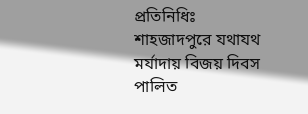প্রতিনিধিঃ শাহজাদপুরে যথাযথ মর্যাদায় বিজয় দিবস পালিত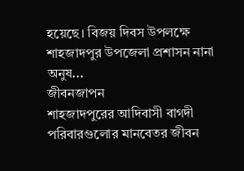হয়েছে। বিজয় দিবস উপলক্ষে শাহজাদপুর উপজেলা প্রশাসন নানা অনুষ...
জীবনজাপন
শাহজাদপুরের আদিবাসী বাগদী পরিবারগুলোর মানবেতর জীবন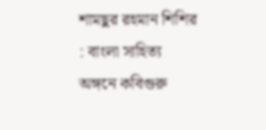শামছুর রহমান শিশির : বাংলা সাহিত্য অঙ্গনে কবিগুরু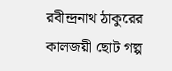রবীন্দ্রনাথ ঠাকুরের কালজয়ী ছোট গল্প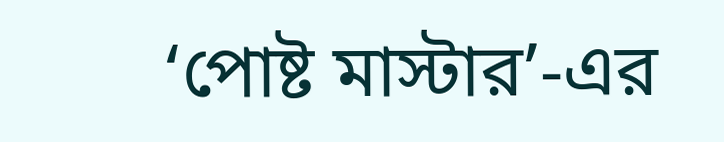‘পোষ্ট মাস্টার’-এর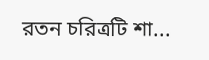রতন চরিত্রটি শা...